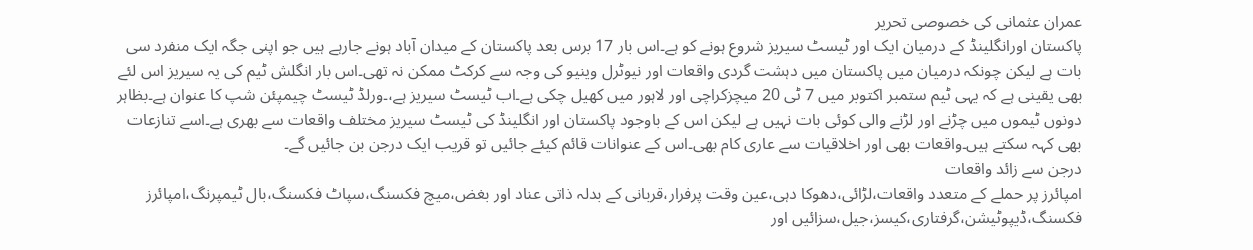عمران عثمانی کی خصوصی تحریر
پاکستان اورانگلینڈ کے درمیان ایک اور ٹیسٹ سیریز شروع ہونے کو ہے۔اس بار 17 برس بعد پاکستان کے میدان آباد ہونے جارہے ہیں جو اپنی جگہ ایک منفرد سی بات ہے لیکن چونکہ درمیان میں پاکستان میں دہشت گردی واقعات اور نیوٹرل وینیو کی وجہ سے کرکٹ ممکن نہ تھی۔اس بار انگلش ٹیم کی یہ سیریز اس لئے بھی یقینی ہے کہ یہی ٹیم ستمبر اکتوبر میں 7 ٹی 20 میچزکراچی اور لاہور میں کھیل چکی ہے۔اب ٹیسٹ سیریز ہے،۔ورلڈ ٹیسٹ چیمپئن شپ کا عنوان ہے۔بظاہر دونوں ٹیموں میں چڑنے اور لڑنے والی کوئی بات نہیں ہے لیکن اس کے باوجود پاکستان اور انگلینڈ کی ٹیسٹ سیریز مختلف واقعات سے بھری ہے۔اسے تنازعات بھی کہہ سکتے ہیں۔واقعات بھی اور اخلاقیات سے عاری کام بھی۔اس کے عنوانات قائم کیئے جائیں تو قریب ایک درجن بن جائیں گے۔
درجن سے زائد واقعات
امپائرز پر حملے کے متعدد واقعات،لڑائی،دھوکا دہی،عین وقت پرفرار،قربانی کے بدلہ ذاتی عناد اور بغض،میچ فکسنگ،سپاٹ فکسنگ،بال ٹیمپرنگ،امپائرز فکسنگ،ڈیپوٹیشن،گرفتاری،کیسز،جیل،سزائیں اور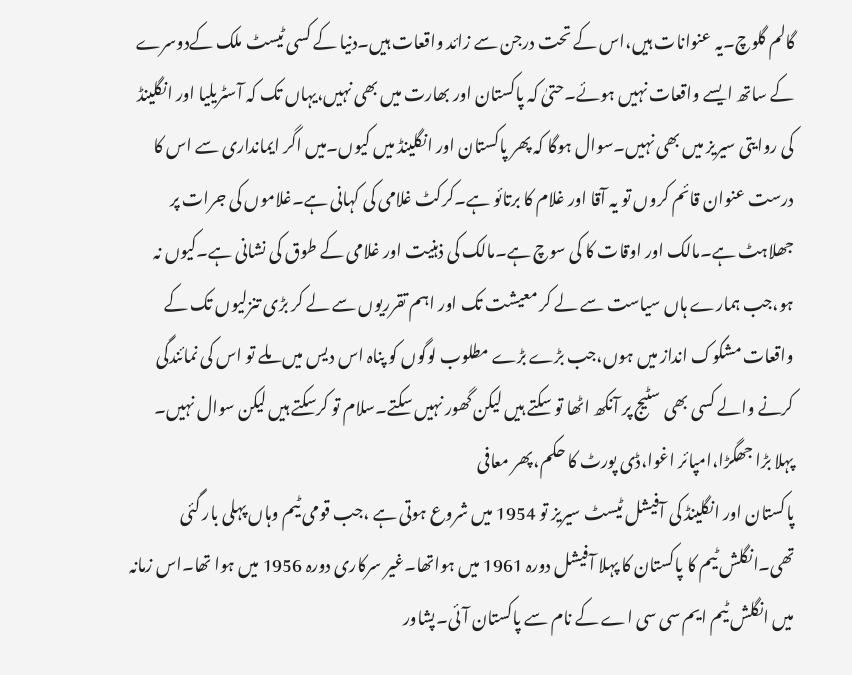گالم گلوچ۔یہ عنوانات ہیں،اس کے تحت درجن سے زائد واقعات ہیں۔دنیا کے کسی ٹیسٹ ملک کےدوسرے کے ساتھ ایسے واقعات نہیں ہوئے۔حتیٰ کہ پاکستان اور بھارت میں بھی نہیں،یہاں تک کہ آسٹریلیا اور انگلینڈ کی روایتی سیریز میں بھی نہیں۔سوال ہوگا کہ پھر پاکستان اور انگلینڈ میں کیوں۔میں اگر ایمانداری سے اس کا درست عنوان قائم کروں تو یہ آقا اور غلام کا برتائو ہے۔کرکٹ غلامی کی کہانی ہے۔غلاموں کی جرات پر جھلاہٹ ہے۔مالک اور اوقات کا کی سوچ ہے۔مالک کی ذہنیت اور غلامی کے طوق کی نشانی ہے۔کیوں نہ ہو،جب ہمارے ہاں سیاست سے لے کر معیشت تک اور اہم تقرریوں سے لے کر بڑی تنزلیوں تک کے واقعات مشکوک انداز میں ہوں،جب بڑے بڑے مطلوب لوگوں کو پناہ اس دیس میں ملے تو اس کی نمائندگی کرنے والے کسی بھی سٹیج پر آنکھ اٹھا تو سکتے ہیں لیکن گھور نہیں سکتے۔سلام تو کرسکتے ہیں لیکن سوال نہیں۔
پہلا بڑا جھگڑا،امپائر اغوا،ڈی پورٹ کا حکم،پھر معافی
پاکستان اور انگلینڈ کی آفیشل ٹیسٹ سیریز تو 1954 میں شروع ہوتی ہے ،جب قومی ٹیم وہاں پہلی بار گئی تھی۔انگلش ٹیم کا پاکستان کا پہلا آفیشل دورہ 1961 میں ہواتھا۔غیر سرکاری دورہ 1956 میں ہوا تھا۔اس زمانہ میں انگلش ٹیم ایم سی سی اے کے نام سے پاکستان آئی۔پشاور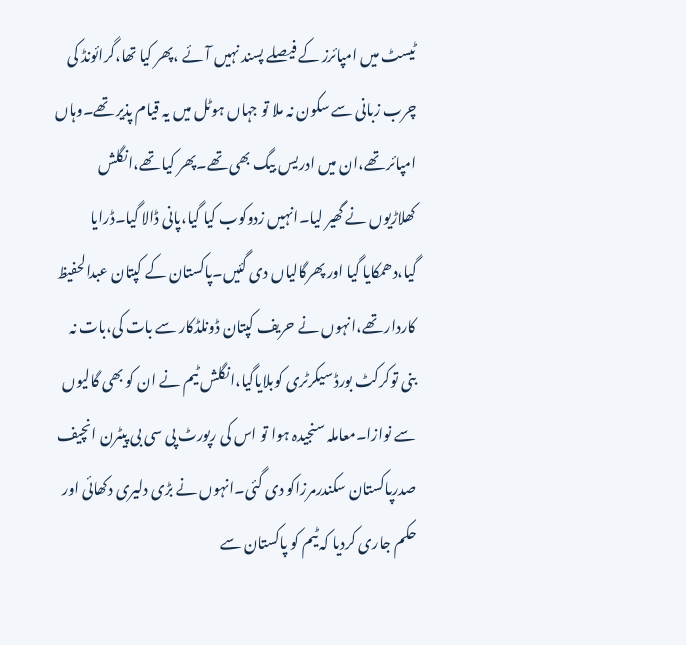ٹیسٹ میں امپائرز کے فیصلے پسند نہیں آئے ،پھر کیا تھا،گرائونڈ کی چرب زبانی سے سکون نہ ملا تو جہاں ہوٹل میں یہ قیام پذیر تھے۔وہاں امپائر تھے،ان میں ادریس بیگ بھی تھے۔پھر کیا تھے،انگلش کھلاڑیوں نے گھیر لیا۔انہیں زدوکوب کیا گیا،پانی ڈالا گیا۔ڈرایا گیا،دھمکایا گیا اور پھرگالیاں دی گئیں۔پاکستان کے کپتان عبدالحفیظ کاردار تھے،انہوں نے حریف کپتان ڈونلڈکار سے بات کی،بات نہ بنی توکرکٹ بورڈ سیکرٹری کوبلایاگیا،انگلش ٹیم نے ان کو بھی گالیوں سے نوازا۔معاملہ سنجیدہ ہوا تو اس کی رپورٹ پی سی بی پیٹرن انچیف صدرپاکستان سکندرمرزاکو دی گئی۔انہوں نے بڑی دلیری دکھائی اور حکم جاری کردیا کہ ٹیم کو پاکستان سے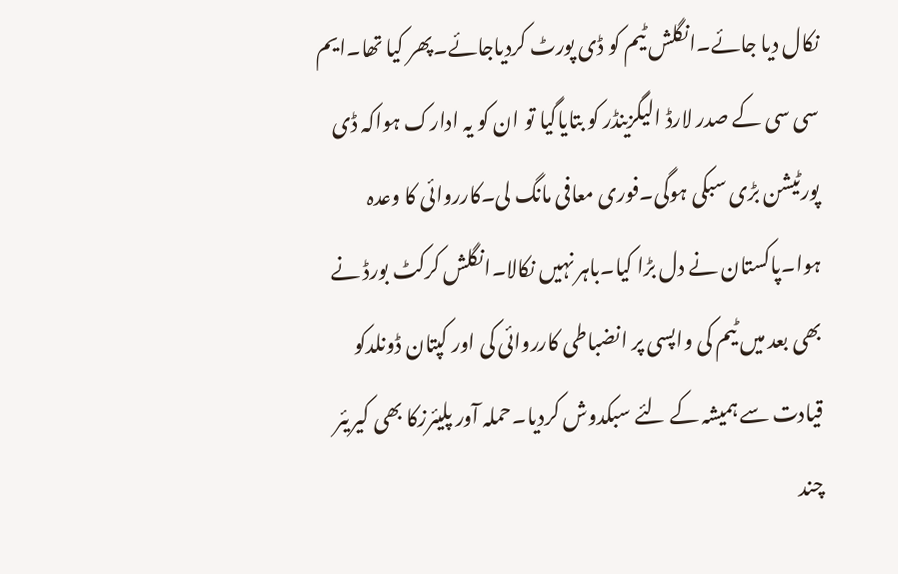نکال دیا جائے۔انگلش ٹیم کو ڈی پورٹ کردیاجائے۔پھر کیا تھا۔ایم سی سی کے صدر لارڈ الیگزینڈر کو بتایاگیا تو ان کو یہ ادارک ہواکہ ڈی پورٹیشن بڑی سبکی ہوگی۔فوری معافی مانگ لی۔کارروائی کا وعدہ ہوا۔پاکستان نے دل بڑا کیا۔باہر نہیں نکالا۔انگلش کرکٹ بورڈ نے بھی بعد میں ٹیم کی واپسی پر انضباطی کارروائی کی اور کپتان ڈونلدکو قیادت سے ہمیشہ کے لئے سبکدوش کردیا۔حملہ آور پلیئرزکا بھی کیریئر چند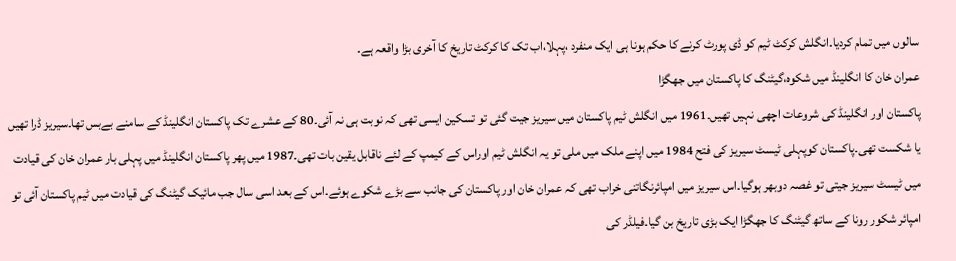سالوں میں تمام کردیا۔انگلش کرکٹ ٹیم کو ڈی پورٹ کرنے کا حکم ہونا ہی ایک منفرد ،پہلا،اب تک کا کرکٹ تاریخ کا آخری بڑا واقعہ ہے۔
عمران خان کا انگلینڈ میں شکوہ،گیٹنگ کا پاکستان میں جھگڑا
پاکستان اور انگلینڈ کی شروعات اچھی نہیں تھیں۔1961 میں انگلش ٹیم پاکستان میں سیریز جیت گئی تو تسکین ایسی تھی کہ نوبت ہی نہ آئی۔80 کے عشرے تک پاکستان انگلینڈ کے سامنے بےبس تھا۔سیریز ڈرا تھیں یا شکست تھی۔پاکستان کوپہلی ٹیسٹ سیریز کی فتح 1984 میں اپنے ملک میں ملی تو یہ انگلش ٹیم اوراس کے کیمپ کے لئے ناقابل یقین بات تھی۔1987 میں پھر پاکستان انگلینڈ میں پہلی بار عمران خان کی قیادت میں ٹیسٹ سیریز جیتی تو غصہ دوبھر ہوگیا۔اس سیریز میں امپائرنگاتنی خراب تھی کہ عمران خان اور پاکستان کی جانب سے بڑے شکوے ہوئے۔اس کے بعد اسی سال جب مائیک گیٹنگ کی قیادت میں ٹیم پاکستان آئی تو امپائر شکور رونا کے ساتھ گیٹنگ کا جھگڑا ایک بڑی تاریخ بن گیا۔فیلڈر کی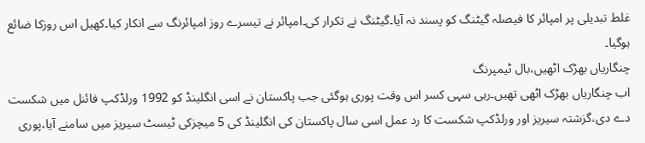غلط تبدیلی پر امپائر کا فیصلہ گیٹنگ کو پسند نہ آیا۔گیٹنگ نے تکرار کی۔امپائر نے تیسرے روز امپائرنگ سے انکار کیا۔کھیل اس روزکا ضائع ہوگیا۔
چنگاریاں بھڑک اٹھیں،بال ٹیمپرنگ
اب چنگاریاں بھڑک اٹھی تھیں۔رہی سہی کسر اس وقت پوری ہوگئی جب پاکستان نے اسی انگلینڈ کو 1992 ورلڈکپ فائنل میں شکست دے دی،گزشتہ سیریز اور ورلڈکپ شکست کا رد عمل اسی سال پاکستان کی انگلینڈ کی 5 میچزکی ٹیسٹ سیریز میں سامنے آیا،پوری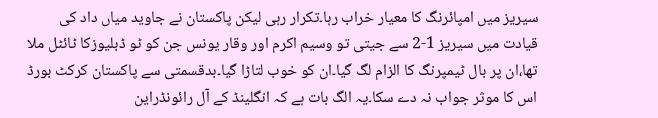سیریز میں امپائرنگ کا معیار خراب رہا۔تکرار رہی لیکن پاکستان نے جاوید میاں داد کی قیادت میں سیریز 1-2 سے جیتی تو وسیم اکرم اور وقار یونس جن کو ٹو ڈبلیوزکا ٹائٹل ملا تھا،ان پر بال ٹیمپرنگ کا الزام لگ گیا۔ان کو خوب لتاڑا گیا۔بدقسمتی سے پاکستان کرکٹ بورڈ اس کا موثر جواب نہ دے سکا۔یہ الگ بات ہے کہ انگلینڈ کے آل رائونڈراین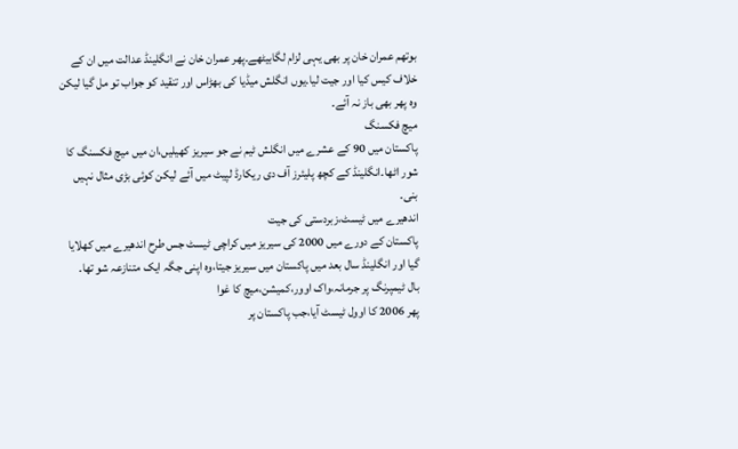بوتھم عمران خان پر بھی یہی لزام لگابیٹھے۔پھر عمران خان نے انگلینڈ عدالت میں ان کے خلاف کیس کیا اور جیت لیا۔یوں انگلش میڈیا کی بھڑاس اور تنقید کو جواب تو مل گیا لیکن وہ پھر بھی باز نہ آئے۔
میچ فکسنگ
پاکستان میں 90 کے عشرے میں انگلش ٹیم نے جو سیریز کھیلیں،ان میں میچ فکسنگ کا شور اٹھا۔انگلینڈ کے کچھ پلیئرز آف دی ریکارڈ لپیٹ میں آئے لیکن کوئی بڑی مثال نہیں بنی۔
اندھیرے میں ٹیسٹ،زبردستی کی جیت
پاکستان کے دورے میں 2000 کی سیریز میں کراچی ٹیسٹ جس طرح اندھیرے میں کھلایا گیا اور انگلینڈ سال بعد میں پاکستان میں سیریز جیتا،وہ اپنی جگہ ایک متنازعہ شو تھا۔
بال ٹیمپرنگ پر جرمانہ،واک اوور،کمیشن،میچ کا غوا
پھر 2006 کا اوول ٹیسٹ آیا،جب پاکستان پر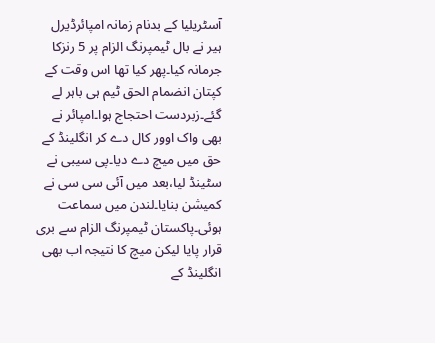آسٹریلیا کے بدنام زمانہ امپائرڈیرل ہیر نے بال ٹیمپرنگ الزام پر 5 رنزکا جرمانہ کیا۔پھر کیا تھا اس وقت کے کپتان انضمام الحق ٹیم ہی باہر لے گئے۔زبردست احتجاج ہوا۔امپائر نے بھی واک اوور کال دے کر انگلینڈ کے حق میں میچ دے دیا۔پی سیبی نے سٹینڈ لیا،بعد میں آئی سی سی نے کمیشن بنایا۔لندن میں سماعت ہوئی۔پاکستان ٹیمپرنگ الزام سے بری قرار پایا لیکن میچ کا نتیجہ اب بھی انگلینڈ کے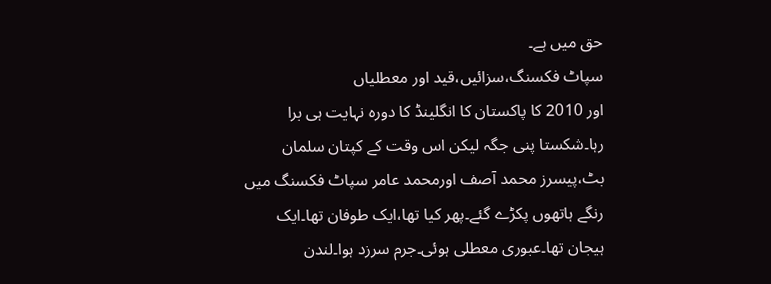حق میں ہے۔
سپاٹ فکسنگ،سزائیں،قید اور معطلیاں
اور 2010 کا پاکستان کا انگلینڈ کا دورہ نہایت ہی برا رہا۔شکستا پنی جگہ لیکن اس وقت کے کپتان سلمان بٹ،پیسرز محمد آصف اورمحمد عامر سپاٹ فکسنگ میں رنگے ہاتھوں پکڑے گئے۔پھر کیا تھا،ایک طوفان تھا۔ایک ہیجان تھا۔عبوری معطلی ہوئی۔جرم سرزد ہوا۔لندن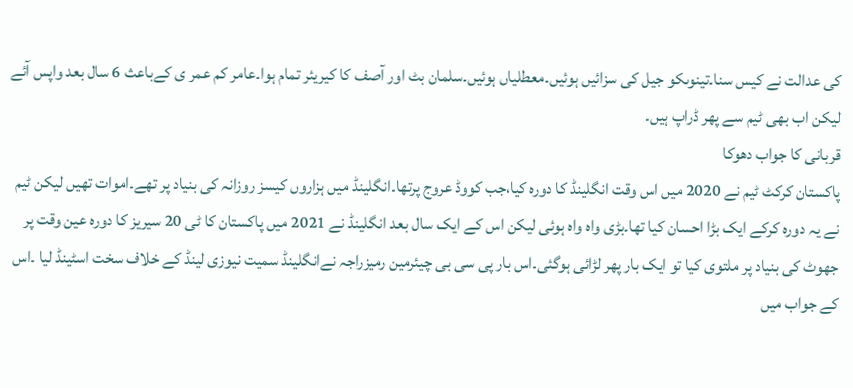کی عدالت نے کیس سنا۔تینوںکو جیل کی سزائیں ہوئیں۔معطلیاں ہوئیں۔سلمان بٹ اور آصف کا کیریئر تمام ہوا۔عامر کم عمر ی کےباعث 6 سال بعد واپس آئے لیکن اب بھی ٹیم سے پھر ڈراپ ہیں۔
قربانی کا جواب دھوکا
پاکستان کرکٹ ٹیم نے 2020 میں اس وقت انگلینڈ کا دورہ کیا،جب کووڈ عروج پرتھا۔انگلینڈ میں ہزاروں کیسز روزانہ کی بنیاد پر تھے۔اموات تھیں لیکن ٹیم نے یہ دورہ کرکے ایک بڑا احسان کیا تھا۔بڑی واہ واہ ہوئی لیکن اس کے ایک سال بعد انگلینڈ نے 2021 میں پاکستان کا ٹی 20 سیریز کا دورہ عین وقت پر جھوٹ کی بنیاد پر ملتوی کیا تو ایک بار پھر لڑائی ہوگئی۔اس بار پی سی بی چیئرمین رمیزراجہ نےانگلینڈ سمیت نیوزی لینڈ کے خلاف سخت اسٹینڈ لیا ۔اس کے جواب میں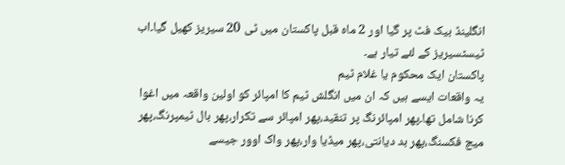انگلینڈ بیک فٹ پر گیا اور 2 ماہ قبل پاکستان میں ٹی 20 سیریز کھیل گیا۔اب ٹیسٹسیریز کے لئے تیار ہے۔
پاکستان ایک محکوم یا غلام ٹیم
یہ واقعات ایسے ہیں کہ ان میں انگلش ٹیم کا امپائر کو اولین واقعہ میں اغوا کرنا شامل تھا۔پھر امپائرنگ پر تنقید،پھر امپائر سے تکرار،پھر بال ٹیمپرنگ،پھر میچ فکسنگ،پھر بد دیانتی،پھر میڈیا وار،پھر واک اوور جیسے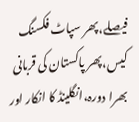فیصلے،پھر سپاٹ فکسنگ کیس،پھر پاکستان کی قربانی بھرا دورہ،انگلینڈ کا انکار اور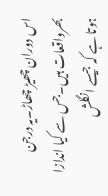اس دوران چھیڑ چھاڑ۔یہ درجن بھرواقعات ہیں۔جس سے کیا اندازا ہوتا ہے کہ جیسے انگلش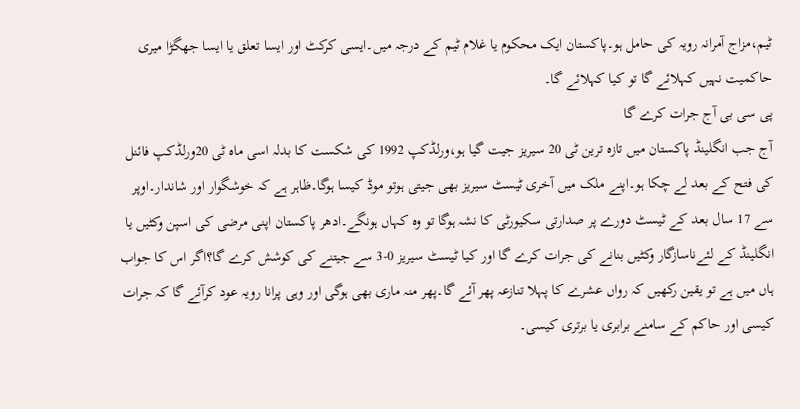ٹیم،مزاج آمرانہ رویہ کی حامل ہو۔پاکستان ایک محکوم یا غلام ٹیم کے درجہ میں۔ایسی کرکٹ اور ایسا تعلق یا ایسا جھگڑا میری حاکمیت نہیں کہلائے گا تو کیا کہلائے گا۔
پی سی بی آج جرات کرے گا
آج جب انگلینڈ پاکستان میں تازہ ترین ٹی 20 سیریز جیت گیا ہو،ورلڈکپ 1992 کی شکست کا بدلہ اسی ماہ ٹی 20ورلڈکپ فائنل کی فتح کے بعد لے چکا ہو۔اپنے ملک میں آخری ٹیسٹ سیریز بھی جیتی ہوتو موڈ کیسا ہوگا۔ظاہر ہے کہ خوشگوار اور شاندار۔اوپر سے 17 سال بعد کے ٹیسٹ دورے پر صدارتی سکیورٹی کا نشہ ہوگا تو وہ کہاں ہونگے۔ادھر پاکستان اپنی مرضی کی اسپن وکٹیں یا انگلینڈ کے لئےناسازگار وکٹیں بنانے کی جرات کرے گا اور کیا ٹیسٹ سیریز 0-3 سے جیتنے کی کوشش کرے گا؟اگر اس کا جواب ہاں میں ہے تو یقین رکھیں کہ رواں عشرے کا پہلا تنازعہ پھر آئے گا۔پھر منہ ماری بھی ہوگی اور وہی پرانا رویہ عود کرآئے گا کہ جرات کیسی اور حاکم کے سامنے برابری یا برتری کیسی۔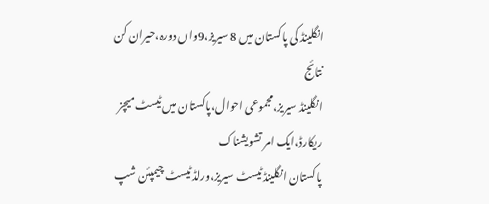انگلینڈ کی پاکستان میں 8 سیریز،9واں دورہ،حیران کن نتائج
انگلینڈ سیریز،مجموعی احوال،پاکستان میں ٹیسٹ میچز ریکارڈ،ایک امر تشویشناک
پاکستان انگلینڈ ٹیسٹ سیریز،ورلڈ ٹیسٹ چیمپئن شپ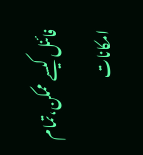فائنل کیسے ممکن،تمام امکانات